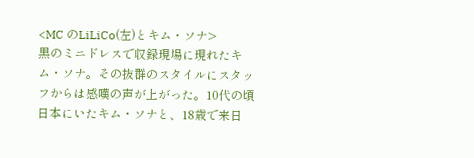<MC のLiLiCo(左)とキム・ソナ>
黒のミニドレスで収録現場に現れたキム・ソナ。その抜群のスタイルにスタッフからは感嘆の声が上がった。10代の頃日本にいたキム・ソナと、18歳で来日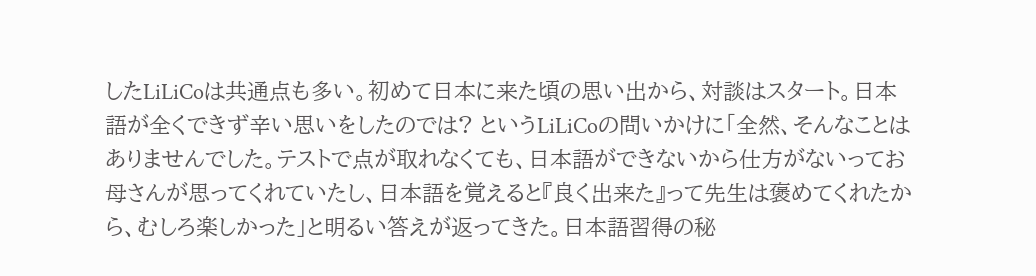したLiLiCoは共通点も多い。初めて日本に来た頃の思い出から、対談はスタート。日本語が全くできず辛い思いをしたのでは? というLiLiCoの問いかけに「全然、そんなことはありませんでした。テストで点が取れなくても、日本語ができないから仕方がないってお母さんが思ってくれていたし、日本語を覚えると『良く出来た』って先生は褒めてくれたから、むしろ楽しかった」と明るい答えが返ってきた。日本語習得の秘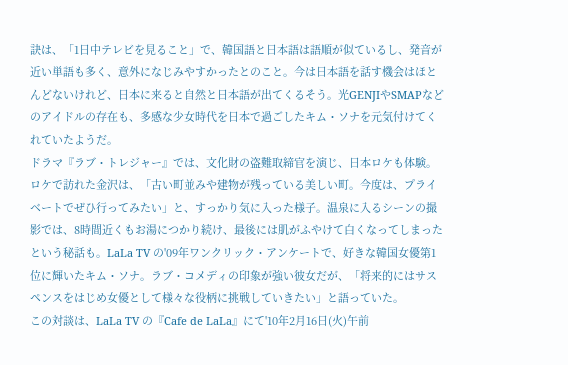訣は、「1日中テレビを見ること」で、韓国語と日本語は語順が似ているし、発音が近い単語も多く、意外になじみやすかったとのこと。今は日本語を話す機会はほとんどないけれど、日本に来ると自然と日本語が出てくるそう。光GENJIやSMAPなどのアイドルの存在も、多感な少女時代を日本で過ごしたキム・ソナを元気付けてくれていたようだ。
ドラマ『ラブ・トレジャー』では、文化財の盗難取締官を演じ、日本ロケも体験。ロケで訪れた金沢は、「古い町並みや建物が残っている美しい町。今度は、プライベートでぜひ行ってみたい」と、すっかり気に入った様子。温泉に入るシーンの撮影では、8時間近くもお湯につかり続け、最後には肌がふやけて白くなってしまったという秘話も。LaLa TV の'09年ワンクリック・アンケートで、好きな韓国女優第1位に輝いたキム・ソナ。ラブ・コメディの印象が強い彼女だが、「将来的にはサスペンスをはじめ女優として様々な役柄に挑戦していきたい」と語っていた。
この対談は、LaLa TV の『Cafe de LaLa』にて'10年2月16日(火)午前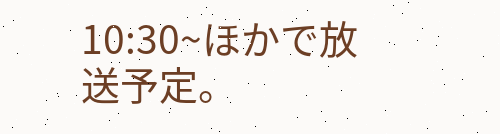10:30~ほかで放送予定。